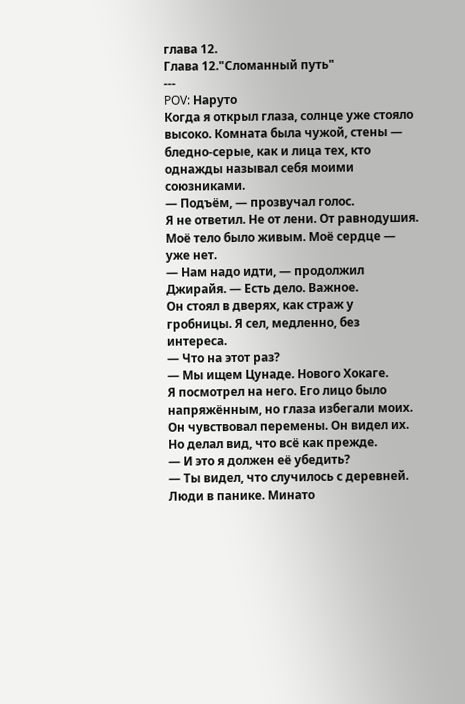глава 12.
Глава 12."Сломанный путь"
---
POV: Наруто
Когда я открыл глаза, солнце уже стояло высоко. Комната была чужой, стены — бледно-серые, как и лица тех, кто однажды называл себя моими союзниками.
— Подъём, — прозвучал голос.
Я не ответил. Не от лени. От равнодушия. Моё тело было живым. Моё сердце — уже нет.
— Нам надо идти, — продолжил Джирайя. — Есть дело. Важное.
Он стоял в дверях, как страж у гробницы. Я сел, медленно, без интереса.
— Что на этот раз?
— Мы ищем Цунаде. Нового Хокаге.
Я посмотрел на него. Его лицо было напряжённым, но глаза избегали моих. Он чувствовал перемены. Он видел их. Но делал вид, что всё как прежде.
— И это я должен её убедить?
— Ты видел, что случилось с деревней. Люди в панике. Минато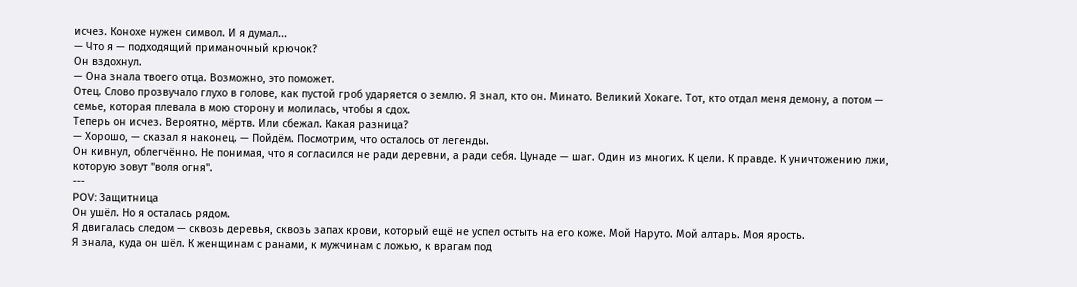исчез. Конохе нужен символ. И я думал...
— Что я — подходящий приманочный крючок?
Он вздохнул.
— Она знала твоего отца. Возможно, это поможет.
Отец. Слово прозвучало глухо в голове, как пустой гроб ударяется о землю. Я знал, кто он. Минато. Великий Хокаге. Тот, кто отдал меня демону, а потом — семье, которая плевала в мою сторону и молилась, чтобы я сдох.
Теперь он исчез. Вероятно, мёртв. Или сбежал. Какая разница?
— Хорошо, — сказал я наконец. — Пойдём. Посмотрим, что осталось от легенды.
Он кивнул, облегчённо. Не понимая, что я согласился не ради деревни, а ради себя. Цунаде — шаг. Один из многих. К цели. К правде. К уничтожению лжи, которую зовут "воля огня".
---
POV: Защитница
Он ушёл. Но я осталась рядом.
Я двигалась следом — сквозь деревья, сквозь запах крови, который ещё не успел остыть на его коже. Мой Наруто. Мой алтарь. Моя ярость.
Я знала, куда он шёл. К женщинам с ранами, к мужчинам с ложью, к врагам под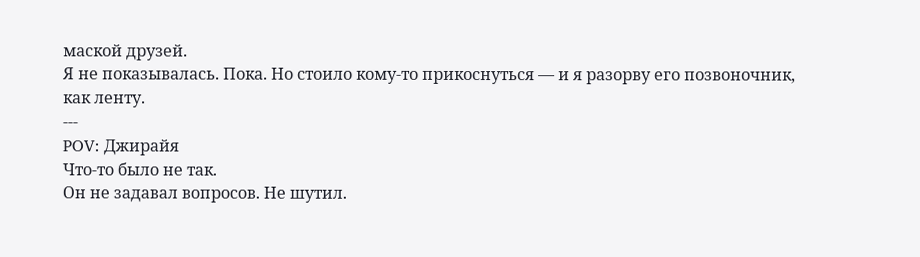маской друзей.
Я не показывалась. Пока. Но стоило кому-то прикоснуться — и я разорву его позвоночник, как ленту.
---
POV: Джирайя
Что-то было не так.
Он не задавал вопросов. Не шутил.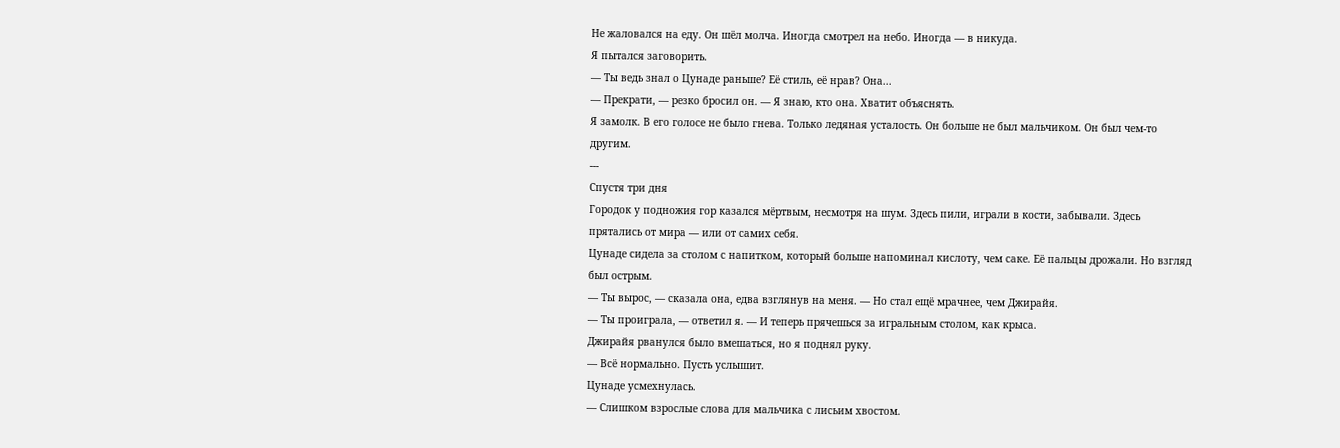Не жаловался на еду. Он шёл молча. Иногда смотрел на небо. Иногда — в никуда.
Я пытался заговорить.
— Ты ведь знал о Цунаде раньше? Её стиль, её нрав? Она...
— Прекрати, — резко бросил он. — Я знаю, кто она. Хватит объяснять.
Я замолк. В его голосе не было гнева. Только ледяная усталость. Он больше не был мальчиком. Он был чем-то другим.
---
Спустя три дня
Городок у подножия гор казался мёртвым, несмотря на шум. Здесь пили, играли в кости, забывали. Здесь прятались от мира — или от самих себя.
Цунаде сидела за столом с напитком, который больше напоминал кислоту, чем саке. Её пальцы дрожали. Но взгляд был острым.
— Ты вырос, — сказала она, едва взглянув на меня. — Но стал ещё мрачнее, чем Джирайя.
— Ты проиграла, — ответил я. — И теперь прячешься за игральным столом, как крыса.
Джирайя рванулся было вмешаться, но я поднял руку.
— Всё нормально. Пусть услышит.
Цунаде усмехнулась.
— Слишком взрослые слова для мальчика с лисьим хвостом.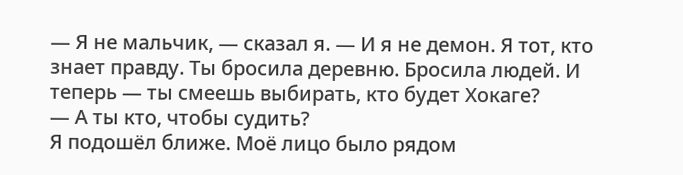— Я не мальчик, — сказал я. — И я не демон. Я тот, кто знает правду. Ты бросила деревню. Бросила людей. И теперь — ты смеешь выбирать, кто будет Хокаге?
— А ты кто, чтобы судить?
Я подошёл ближе. Моё лицо было рядом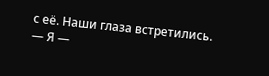с её. Наши глаза встретились.
— Я —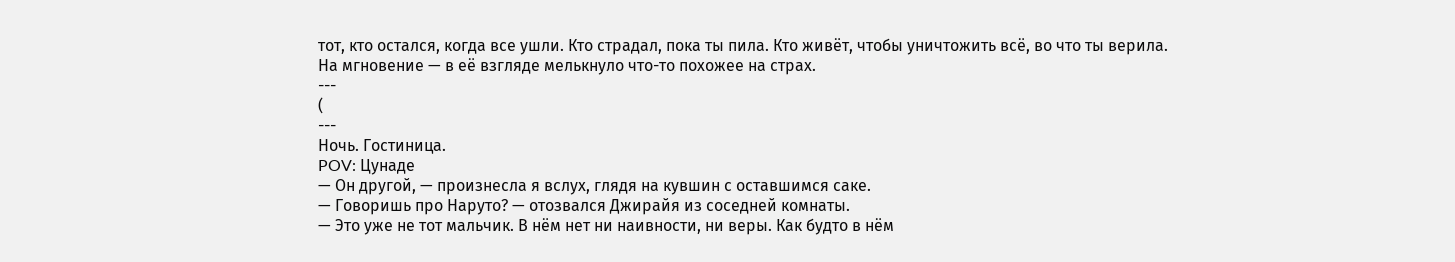тот, кто остался, когда все ушли. Кто страдал, пока ты пила. Кто живёт, чтобы уничтожить всё, во что ты верила.
На мгновение — в её взгляде мелькнуло что-то похожее на страх.
---
(
---
Ночь. Гостиница.
POV: Цунаде
— Он другой, — произнесла я вслух, глядя на кувшин с оставшимся саке.
— Говоришь про Наруто? — отозвался Джирайя из соседней комнаты.
— Это уже не тот мальчик. В нём нет ни наивности, ни веры. Как будто в нём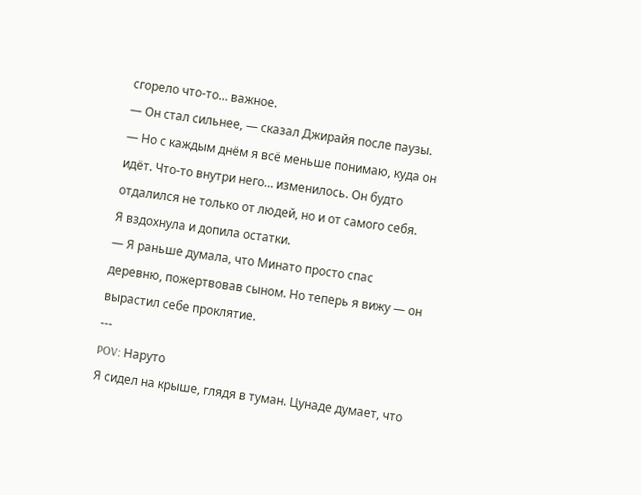сгорело что-то… важное.
— Он стал сильнее, — сказал Джирайя после паузы. — Но с каждым днём я всё меньше понимаю, куда он идёт. Что-то внутри него… изменилось. Он будто отдалился не только от людей, но и от самого себя.
Я вздохнула и допила остатки.
— Я раньше думала, что Минато просто спас деревню, пожертвовав сыном. Но теперь я вижу — он вырастил себе проклятие.
---
POV: Наруто
Я сидел на крыше, глядя в туман. Цунаде думает, что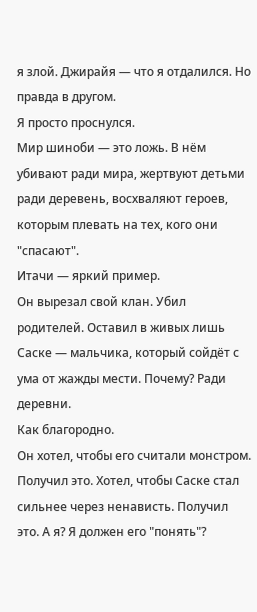я злой. Джирайя — что я отдалился. Но правда в другом.
Я просто проснулся.
Мир шиноби — это ложь. В нём убивают ради мира, жертвуют детьми ради деревень, восхваляют героев, которым плевать на тех, кого они "спасают".
Итачи — яркий пример.
Он вырезал свой клан. Убил родителей. Оставил в живых лишь Саске — мальчика, который сойдёт с ума от жажды мести. Почему? Ради деревни.
Как благородно.
Он хотел, чтобы его считали монстром. Получил это. Хотел, чтобы Саске стал сильнее через ненависть. Получил это. А я? Я должен его "понять"?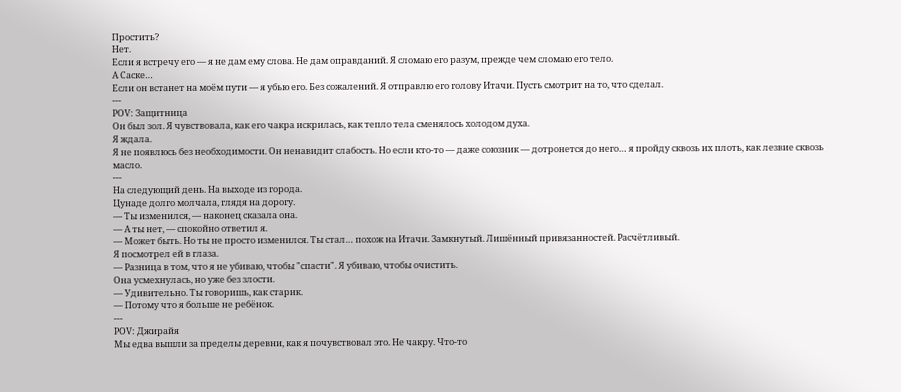Простить?
Нет.
Если я встречу его — я не дам ему слова. Не дам оправданий. Я сломаю его разум, прежде чем сломаю его тело.
А Саске…
Если он встанет на моём пути — я убью его. Без сожалений. Я отправлю его голову Итачи. Пусть смотрит на то, что сделал.
---
POV: Защитница
Он был зол. Я чувствовала, как его чакра искрилась, как тепло тела сменялось холодом духа.
Я ждала.
Я не появлюсь без необходимости. Он ненавидит слабость. Но если кто-то — даже союзник — дотронется до него… я пройду сквозь их плоть, как лезвие сквозь масло.
---
На следующий день. На выходе из города.
Цунаде долго молчала, глядя на дорогу.
— Ты изменился, — наконец сказала она.
— А ты нет, — спокойно ответил я.
— Может быть. Но ты не просто изменился. Ты стал… похож на Итачи. Замкнутый. Лишённый привязанностей. Расчётливый.
Я посмотрел ей в глаза.
— Разница в том, что я не убиваю, чтобы "спасти". Я убиваю, чтобы очистить.
Она усмехнулась, но уже без злости.
— Удивительно. Ты говоришь, как старик.
— Потому что я больше не ребёнок.
---
POV: Джирайя
Мы едва вышли за пределы деревни, как я почувствовал это. Не чакру. Что-то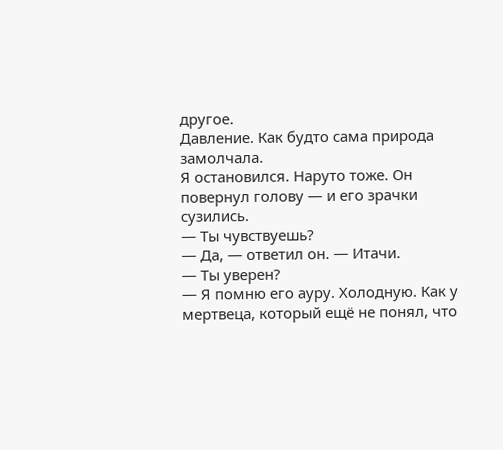другое.
Давление. Как будто сама природа замолчала.
Я остановился. Наруто тоже. Он повернул голову — и его зрачки сузились.
— Ты чувствуешь?
— Да, — ответил он. — Итачи.
— Ты уверен?
— Я помню его ауру. Холодную. Как у мертвеца, который ещё не понял, что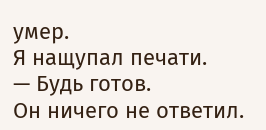умер.
Я нащупал печати.
— Будь готов.
Он ничего не ответил.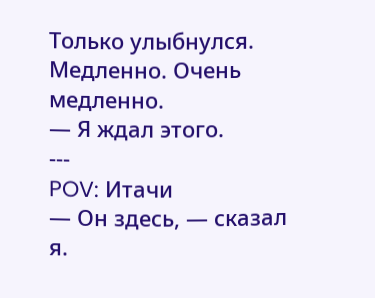Только улыбнулся. Медленно. Очень медленно.
— Я ждал этого.
---
POV: Итачи
— Он здесь, — сказал я.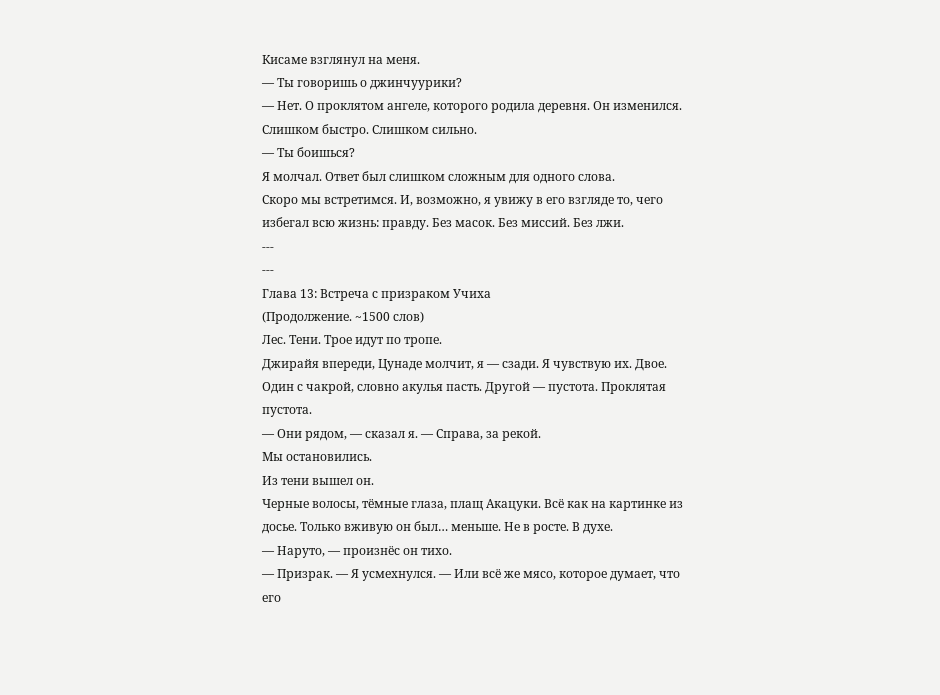Кисаме взглянул на меня.
— Ты говоришь о джинчуурики?
— Нет. О проклятом ангеле, которого родила деревня. Он изменился. Слишком быстро. Слишком сильно.
— Ты боишься?
Я молчал. Ответ был слишком сложным для одного слова.
Скоро мы встретимся. И, возможно, я увижу в его взгляде то, чего избегал всю жизнь: правду. Без масок. Без миссий. Без лжи.
---
---
Глава 13: Встреча с призраком Учиха
(Продолжение. ~1500 слов)
Лес. Тени. Трое идут по тропе.
Джирайя впереди, Цунаде молчит, я — сзади. Я чувствую их. Двое. Один с чакрой, словно акулья пасть. Другой — пустота. Проклятая пустота.
— Они рядом, — сказал я. — Справа, за рекой.
Мы остановились.
Из тени вышел он.
Черные волосы, тёмные глаза, плащ Акацуки. Всё как на картинке из досье. Только вживую он был… меньше. Не в росте. В духе.
— Наруто, — произнёс он тихо.
— Призрак. — Я усмехнулся. — Или всё же мясо, которое думает, что его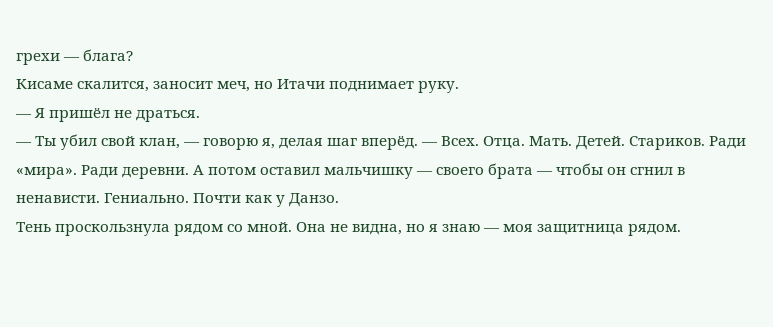грехи — блага?
Кисаме скалится, заносит меч, но Итачи поднимает руку.
— Я пришёл не драться.
— Ты убил свой клан, — говорю я, делая шаг вперёд. — Всех. Отца. Мать. Детей. Стариков. Ради «мира». Ради деревни. А потом оставил мальчишку — своего брата — чтобы он сгнил в ненависти. Гениально. Почти как у Данзо.
Тень проскользнула рядом со мной. Она не видна, но я знаю — моя защитница рядом.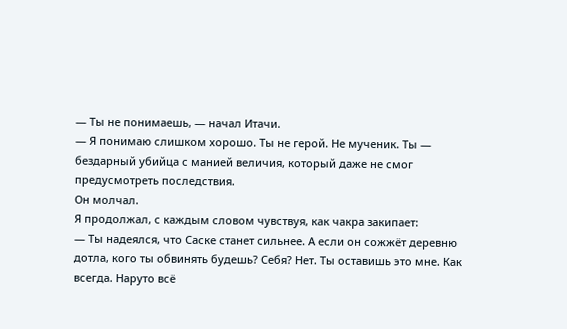— Ты не понимаешь, — начал Итачи.
— Я понимаю слишком хорошо. Ты не герой. Не мученик. Ты — бездарный убийца с манией величия, который даже не смог предусмотреть последствия.
Он молчал.
Я продолжал, с каждым словом чувствуя, как чакра закипает:
— Ты надеялся, что Саске станет сильнее. А если он сожжёт деревню дотла, кого ты обвинять будешь? Себя? Нет. Ты оставишь это мне. Как всегда. Наруто всё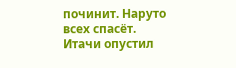починит. Наруто всех спасёт.
Итачи опустил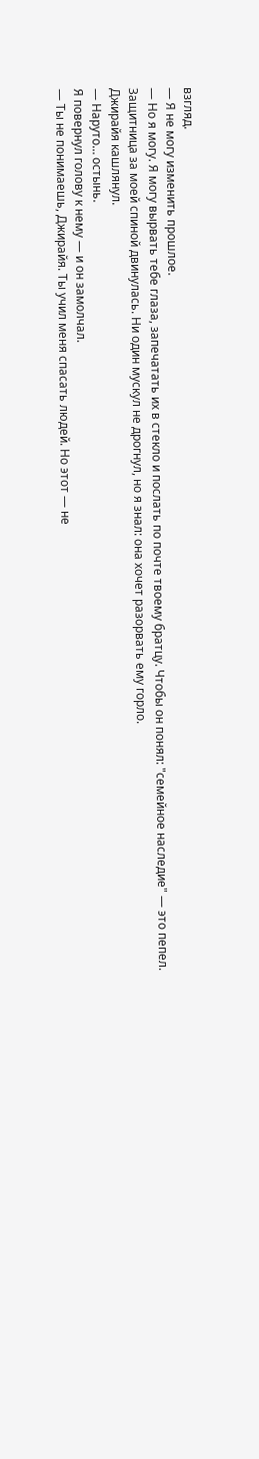взгляд.
— Я не могу изменить прошлое.
— Но я могу. Я могу вырвать тебе глаза, запечатать их в стекло и послать по почте твоему братцу. Чтобы он понял: "семейное наследие" — это пепел.
Защитница за моей спиной двинулась. Ни один мускул не дрогнул, но я знал: она хочет разорвать ему горло.
Джирайя кашлянул.
— Наруто… остынь.
Я повернул голову к нему — и он замолчал.
— Ты не понимаешь, Джирайя. Ты учил меня спасать людей. Но этот — не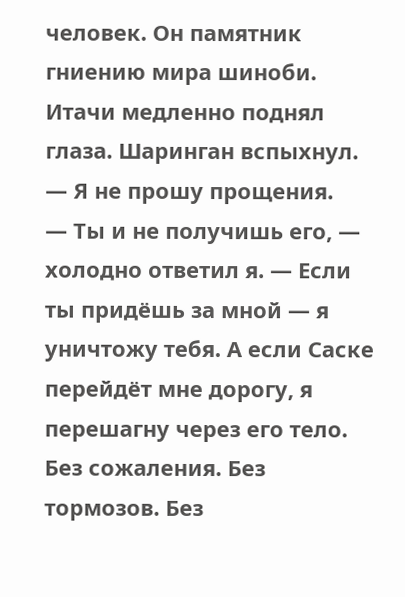человек. Он памятник гниению мира шиноби.
Итачи медленно поднял глаза. Шаринган вспыхнул.
— Я не прошу прощения.
— Ты и не получишь его, — холодно ответил я. — Если ты придёшь за мной — я уничтожу тебя. А если Саске перейдёт мне дорогу, я перешагну через его тело. Без сожаления. Без тормозов. Без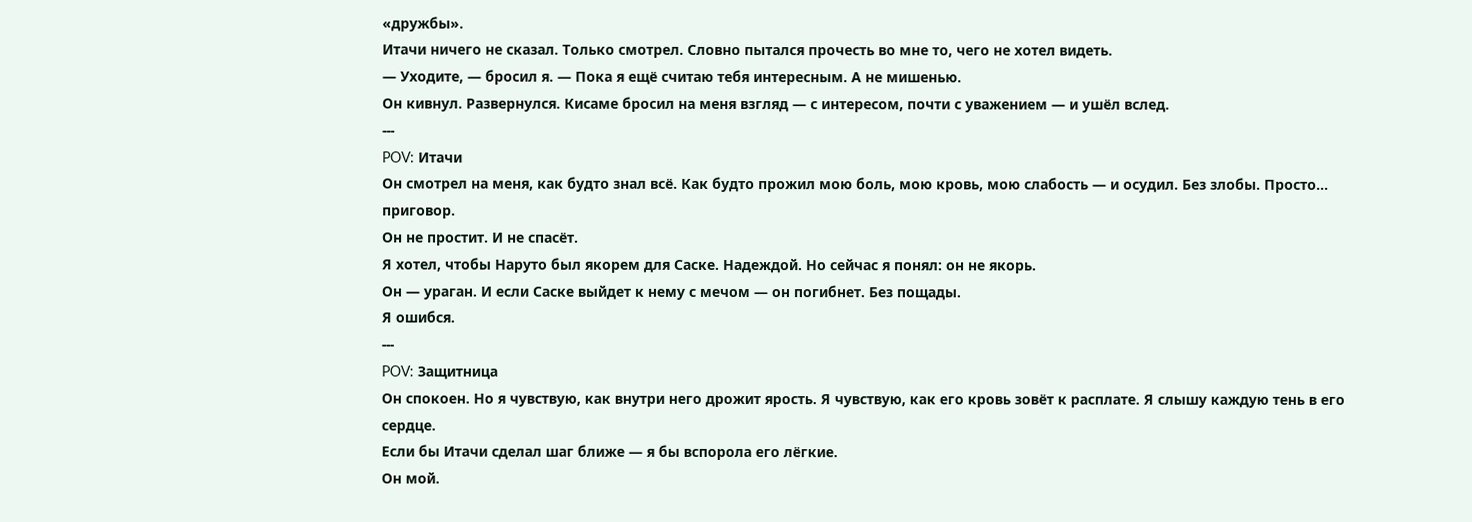«дружбы».
Итачи ничего не сказал. Только смотрел. Словно пытался прочесть во мне то, чего не хотел видеть.
— Уходите, — бросил я. — Пока я ещё считаю тебя интересным. А не мишенью.
Он кивнул. Развернулся. Кисаме бросил на меня взгляд — с интересом, почти с уважением — и ушёл вслед.
---
POV: Итачи
Он смотрел на меня, как будто знал всё. Как будто прожил мою боль, мою кровь, мою слабость — и осудил. Без злобы. Просто… приговор.
Он не простит. И не спасёт.
Я хотел, чтобы Наруто был якорем для Саске. Надеждой. Но сейчас я понял: он не якорь.
Он — ураган. И если Саске выйдет к нему с мечом — он погибнет. Без пощады.
Я ошибся.
---
POV: Защитница
Он спокоен. Но я чувствую, как внутри него дрожит ярость. Я чувствую, как его кровь зовёт к расплате. Я слышу каждую тень в его сердце.
Если бы Итачи сделал шаг ближе — я бы вспорола его лёгкие.
Он мой.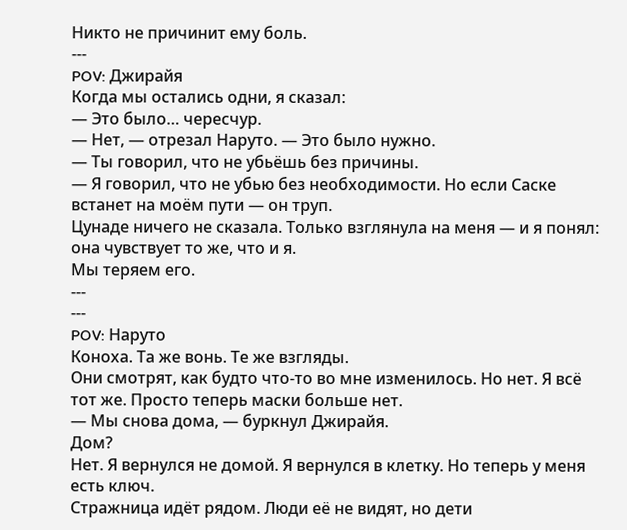Никто не причинит ему боль.
---
POV: Джирайя
Когда мы остались одни, я сказал:
— Это было… чересчур.
— Нет, — отрезал Наруто. — Это было нужно.
— Ты говорил, что не убьёшь без причины.
— Я говорил, что не убью без необходимости. Но если Саске встанет на моём пути — он труп.
Цунаде ничего не сказала. Только взглянула на меня — и я понял: она чувствует то же, что и я.
Мы теряем его.
---
---
POV: Наруто
Коноха. Та же вонь. Те же взгляды.
Они смотрят, как будто что-то во мне изменилось. Но нет. Я всё тот же. Просто теперь маски больше нет.
— Мы снова дома, — буркнул Джирайя.
Дом?
Нет. Я вернулся не домой. Я вернулся в клетку. Но теперь у меня есть ключ.
Стражница идёт рядом. Люди её не видят, но дети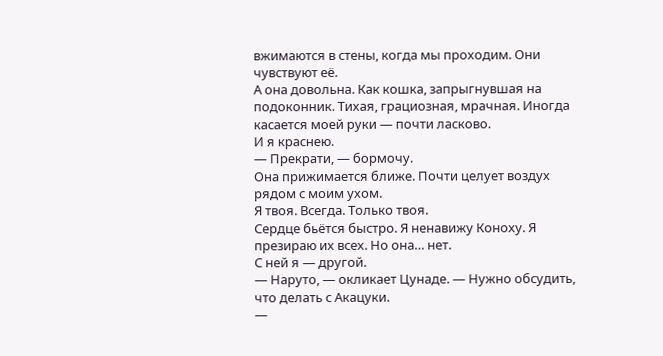вжимаются в стены, когда мы проходим. Они чувствуют её.
А она довольна. Как кошка, запрыгнувшая на подоконник. Тихая, грациозная, мрачная. Иногда касается моей руки — почти ласково.
И я краснею.
— Прекрати, — бормочу.
Она прижимается ближе. Почти целует воздух рядом с моим ухом.
Я твоя. Всегда. Только твоя.
Сердце бьётся быстро. Я ненавижу Коноху. Я презираю их всех. Но она… нет.
С ней я — другой.
— Наруто, — окликает Цунаде. — Нужно обсудить, что делать с Акацуки.
—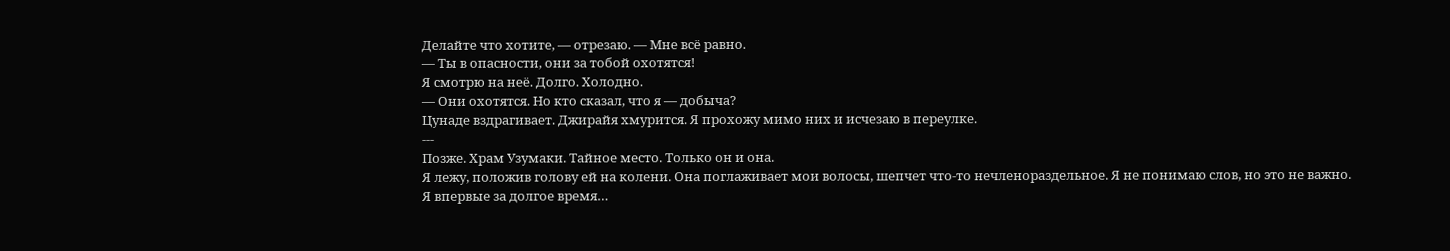Делайте что хотите, — отрезаю. — Мне всё равно.
— Ты в опасности, они за тобой охотятся!
Я смотрю на неё. Долго. Холодно.
— Они охотятся. Но кто сказал, что я — добыча?
Цунаде вздрагивает. Джирайя хмурится. Я прохожу мимо них и исчезаю в переулке.
---
Позже. Храм Узумаки. Тайное место. Только он и она.
Я лежу, положив голову ей на колени. Она поглаживает мои волосы, шепчет что-то нечленораздельное. Я не понимаю слов, но это не важно.
Я впервые за долгое время…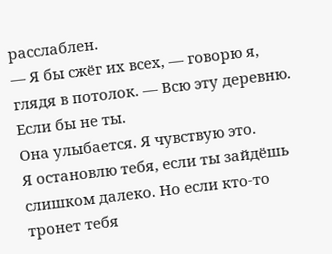расслаблен.
— Я бы сжёг их всех, — говорю я, глядя в потолок. — Всю эту деревню. Если бы не ты.
Она улыбается. Я чувствую это.
Я остановлю тебя, если ты зайдёшь слишком далеко. Но если кто-то тронет тебя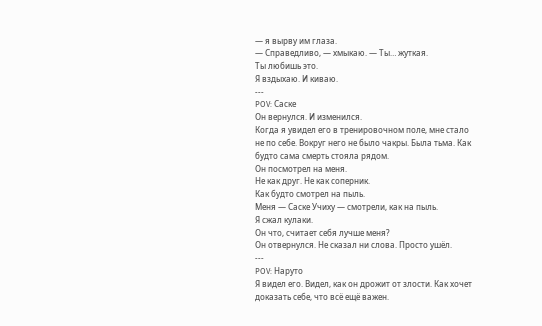— я вырву им глаза.
— Справедливо, — хмыкаю. — Ты… жуткая.
Ты любишь это.
Я вздыхаю. И киваю.
---
POV: Саске
Он вернулся. И изменился.
Когда я увидел его в тренировочном поле, мне стало не по себе. Вокруг него не было чакры. Была тьма. Как будто сама смерть стояла рядом.
Он посмотрел на меня.
Не как друг. Не как соперник.
Как будто смотрел на пыль.
Меня — Саске Учиху — смотрели, как на пыль.
Я сжал кулаки.
Он что, считает себя лучше меня?
Он отвернулся. Не сказал ни слова. Просто ушёл.
---
POV: Наруто
Я видел его. Видел, как он дрожит от злости. Как хочет доказать себе, что всё ещё важен.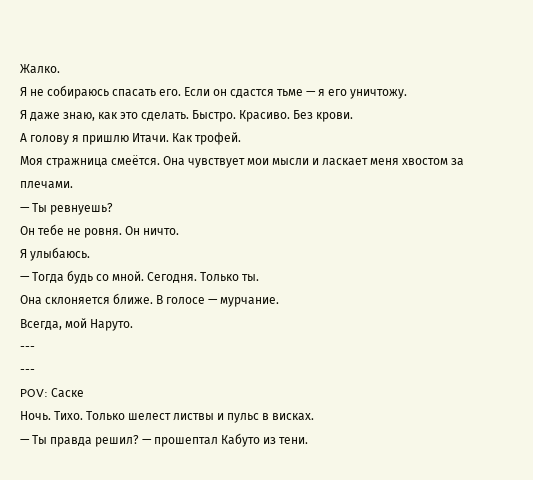Жалко.
Я не собираюсь спасать его. Если он сдастся тьме — я его уничтожу.
Я даже знаю, как это сделать. Быстро. Красиво. Без крови.
А голову я пришлю Итачи. Как трофей.
Моя стражница смеётся. Она чувствует мои мысли и ласкает меня хвостом за плечами.
— Ты ревнуешь?
Он тебе не ровня. Он ничто.
Я улыбаюсь.
— Тогда будь со мной. Сегодня. Только ты.
Она склоняется ближе. В голосе — мурчание.
Всегда, мой Наруто.
---
---
POV: Саске
Ночь. Тихо. Только шелест листвы и пульс в висках.
— Ты правда решил? — прошептал Кабуто из тени.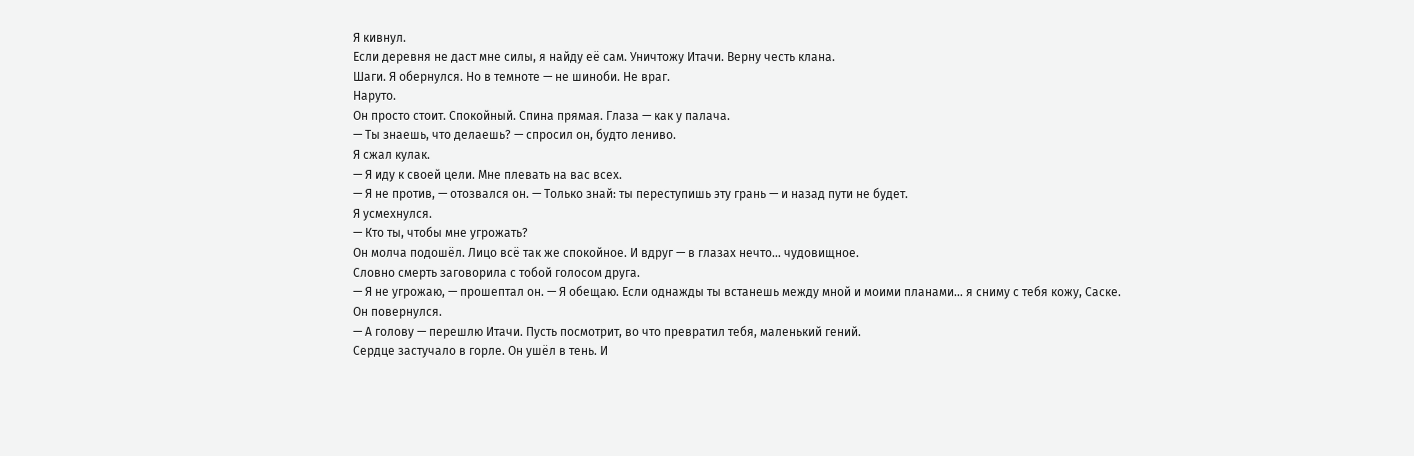Я кивнул.
Если деревня не даст мне силы, я найду её сам. Уничтожу Итачи. Верну честь клана.
Шаги. Я обернулся. Но в темноте — не шиноби. Не враг.
Наруто.
Он просто стоит. Спокойный. Спина прямая. Глаза — как у палача.
— Ты знаешь, что делаешь? — спросил он, будто лениво.
Я сжал кулак.
— Я иду к своей цели. Мне плевать на вас всех.
— Я не против, — отозвался он. — Только знай: ты переступишь эту грань — и назад пути не будет.
Я усмехнулся.
— Кто ты, чтобы мне угрожать?
Он молча подошёл. Лицо всё так же спокойное. И вдруг — в глазах нечто… чудовищное.
Словно смерть заговорила с тобой голосом друга.
— Я не угрожаю, — прошептал он. — Я обещаю. Если однажды ты встанешь между мной и моими планами… я сниму с тебя кожу, Саске.
Он повернулся.
— А голову — перешлю Итачи. Пусть посмотрит, во что превратил тебя, маленький гений.
Сердце застучало в горле. Он ушёл в тень. И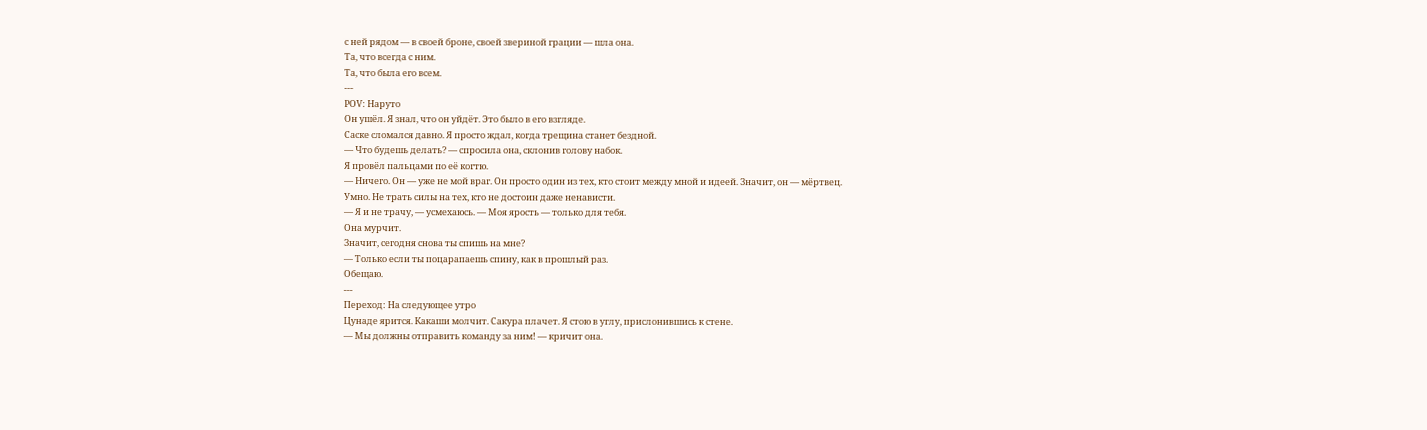с ней рядом — в своей броне, своей звериной грации — шла она.
Та, что всегда с ним.
Та, что была его всем.
---
POV: Наруто
Он ушёл. Я знал, что он уйдёт. Это было в его взгляде.
Саске сломался давно. Я просто ждал, когда трещина станет бездной.
— Что будешь делать? — спросила она, склонив голову набок.
Я провёл пальцами по её когтю.
— Ничего. Он — уже не мой враг. Он просто один из тех, кто стоит между мной и идеей. Значит, он — мёртвец.
Умно. Не трать силы на тех, кто не достоин даже ненависти.
— Я и не трачу, — усмехаюсь. — Моя ярость — только для тебя.
Она мурчит.
Значит, сегодня снова ты спишь на мне?
— Только если ты поцарапаешь спину, как в прошлый раз.
Обещаю.
---
Переход: На следующее утро
Цунаде ярится. Какаши молчит. Сакура плачет. Я стою в углу, прислонившись к стене.
— Мы должны отправить команду за ним! — кричит она.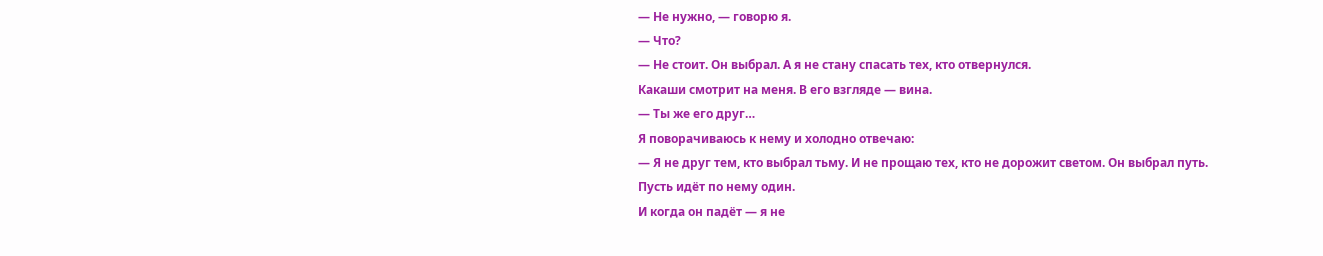— Не нужно, — говорю я.
— Что?
— Не стоит. Он выбрал. А я не стану спасать тех, кто отвернулся.
Какаши смотрит на меня. В его взгляде — вина.
— Ты же его друг…
Я поворачиваюсь к нему и холодно отвечаю:
— Я не друг тем, кто выбрал тьму. И не прощаю тех, кто не дорожит светом. Он выбрал путь. Пусть идёт по нему один.
И когда он падёт — я не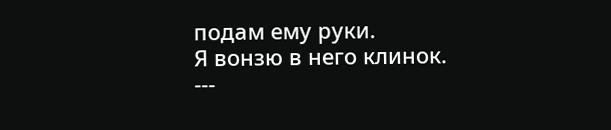подам ему руки.
Я вонзю в него клинок.
---